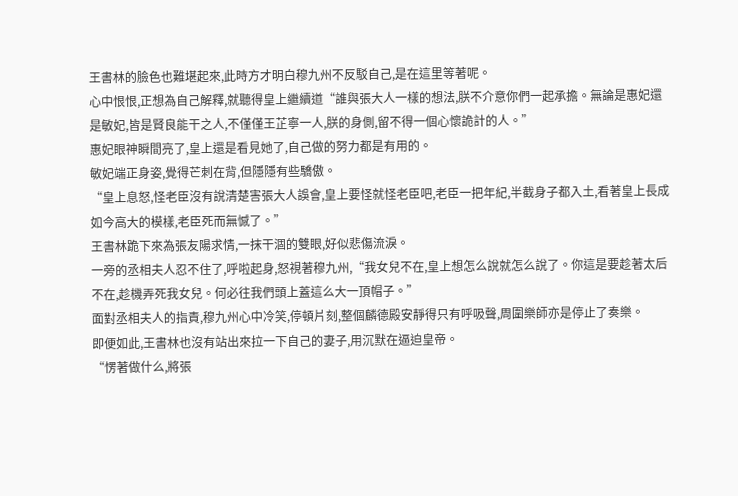王書林的臉色也難堪起來,此時方才明白穆九州不反駁自己,是在這里等著呢。
心中恨恨,正想為自己解釋,就聽得皇上繼續道“誰與張大人一樣的想法,朕不介意你們一起承擔。無論是惠妃還是敏妃,皆是賢良能干之人,不僅僅王芷寧一人,朕的身側,留不得一個心懷詭計的人。”
惠妃眼神瞬間亮了,皇上還是看見她了,自己做的努力都是有用的。
敏妃端正身姿,覺得芒刺在背,但隱隱有些驕傲。
“皇上息怒,怪老臣沒有說清楚害張大人誤會,皇上要怪就怪老臣吧,老臣一把年紀,半截身子都入土,看著皇上長成如今高大的模樣,老臣死而無憾了。”
王書林跪下來為張友陽求情,一抹干涸的雙眼,好似悲傷流淚。
一旁的丞相夫人忍不住了,呼啦起身,怒視著穆九州,“我女兒不在,皇上想怎么說就怎么說了。你這是要趁著太后不在,趁機弄死我女兒。何必往我們頭上蓋這么大一頂帽子。”
面對丞相夫人的指責,穆九州心中冷笑,停頓片刻,整個麟德殿安靜得只有呼吸聲,周圍樂師亦是停止了奏樂。
即便如此,王書林也沒有站出來拉一下自己的妻子,用沉默在逼迫皇帝。
“愣著做什么,將張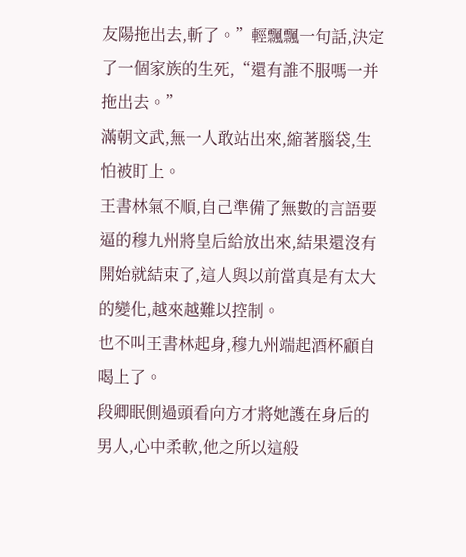友陽拖出去,斬了。”輕飄飄一句話,決定了一個家族的生死,“還有誰不服嗎一并拖出去。”
滿朝文武,無一人敢站出來,縮著腦袋,生怕被盯上。
王書林氣不順,自己準備了無數的言語要逼的穆九州將皇后給放出來,結果還沒有開始就結束了,這人與以前當真是有太大的變化,越來越難以控制。
也不叫王書林起身,穆九州端起酒杯顧自喝上了。
段卿眠側過頭看向方才將她護在身后的男人,心中柔軟,他之所以這般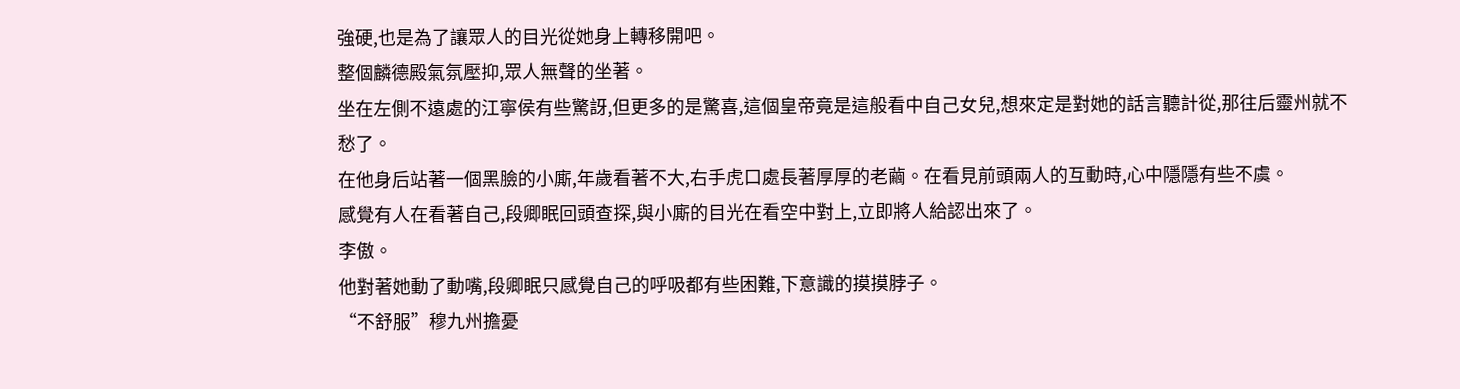強硬,也是為了讓眾人的目光從她身上轉移開吧。
整個麟德殿氣氛壓抑,眾人無聲的坐著。
坐在左側不遠處的江寧侯有些驚訝,但更多的是驚喜,這個皇帝竟是這般看中自己女兒,想來定是對她的話言聽計從,那往后靈州就不愁了。
在他身后站著一個黑臉的小廝,年歲看著不大,右手虎口處長著厚厚的老繭。在看見前頭兩人的互動時,心中隱隱有些不虞。
感覺有人在看著自己,段卿眠回頭查探,與小廝的目光在看空中對上,立即將人給認出來了。
李傲。
他對著她動了動嘴,段卿眠只感覺自己的呼吸都有些困難,下意識的摸摸脖子。
“不舒服”穆九州擔憂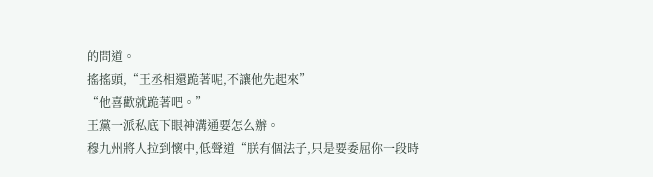的問道。
搖搖頭,“王丞相還跪著呢,不讓他先起來”
“他喜歡就跪著吧。”
王黨一派私底下眼神溝通要怎么辦。
穆九州將人拉到懷中,低聲道“朕有個法子,只是要委屈你一段時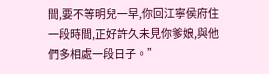間,要不等明兒一早,你回江寧侯府住一段時間,正好許久未見你爹娘,與他們多相處一段日子。”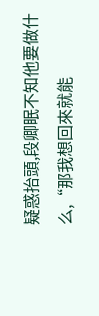疑惑抬頭,段卿眠不知他要做什么,“那我想回來就能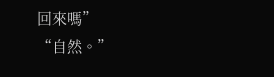回來嗎”
“自然。”